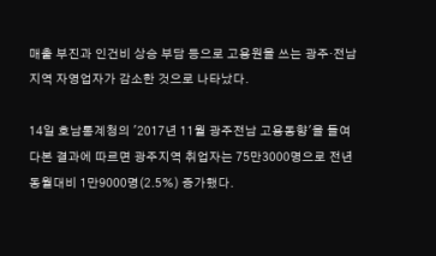매출 부진과 인건비 상승 부담 등으로 고용원을 쓰는 광주·전남지역 자영업자가 감소한 것으로 나타났다.

14일 호남통계청의 '2017년 11월 광주전남 고용동향'을 들여다본 결과에 따르면 광주지역 취업자는 75만3000명으로 전년 동월대비 1만9000명(2.5%) 증가했다.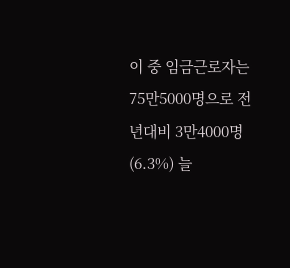이 중 임금근로자는 75만5000명으로 전년대비 3만4000명(6.3%) 늘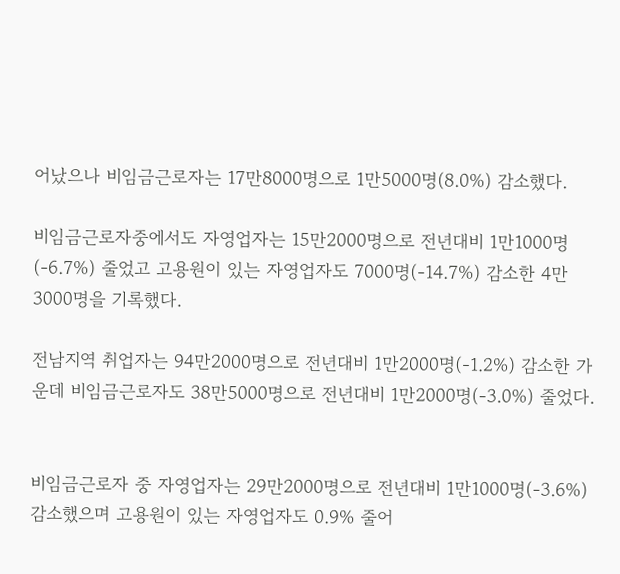어났으나 비임금근로자는 17만8000명으로 1만5000명(8.0%) 감소했다.

비임금근로자중에서도 자영업자는 15만2000명으로 전년대비 1만1000명(-6.7%) 줄었고 고용원이 있는 자영업자도 7000명(-14.7%) 감소한 4만3000명을 기록했다.

전남지역 취업자는 94만2000명으로 전년대비 1만2000명(-1.2%) 감소한 가운데 비임금근로자도 38만5000명으로 전년대비 1만2000명(-3.0%) 줄었다.


비임금근로자 중 자영업자는 29만2000명으로 전년대비 1만1000명(-3.6%) 감소했으며 고용원이 있는 자영업자도 0.9% 줄어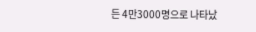든 4만3000명으로 나타났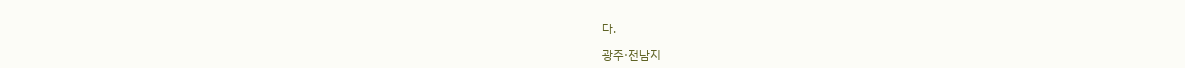다.

광주·전남지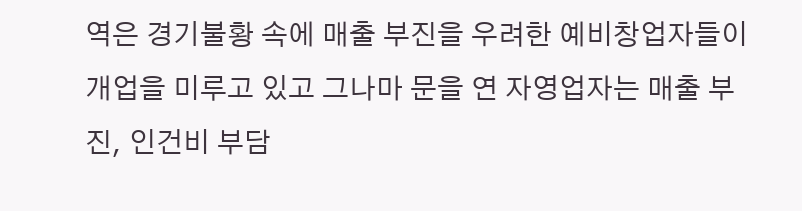역은 경기불황 속에 매출 부진을 우려한 예비창업자들이 개업을 미루고 있고 그나마 문을 연 자영업자는 매출 부진, 인건비 부담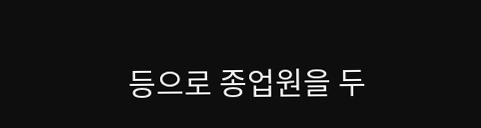등으로 종업원을 두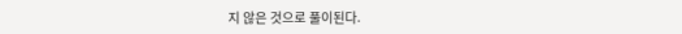지 않은 것으로 풀이된다.